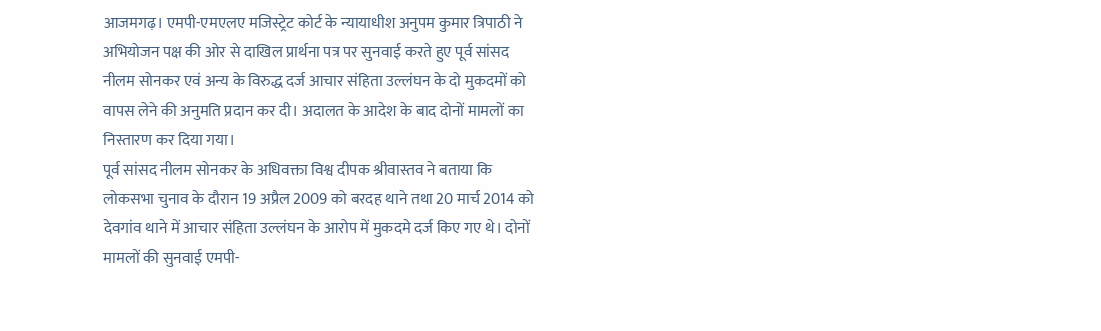आजमगढ़। एमपी-एमएलए मजिस्ट्रेट कोर्ट के न्यायाधीश अनुपम कुमार त्रिपाठी ने अभियोजन पक्ष की ओर से दाखिल प्रार्थना पत्र पर सुनवाई करते हुए पूर्व सांसद नीलम सोनकर एवं अन्य के विरुद्ध दर्ज आचार संहिता उल्लंघन के दो मुकदमों को वापस लेने की अनुमति प्रदान कर दी। अदालत के आदेश के बाद दोनों मामलों का निस्तारण कर दिया गया।
पूर्व सांसद नीलम सोनकर के अधिवक्ता विश्व दीपक श्रीवास्तव ने बताया कि लोकसभा चुनाव के दौरान 19 अप्रैल 2009 को बरदह थाने तथा 20 मार्च 2014 को देवगांव थाने में आचार संहिता उल्लंघन के आरोप में मुकदमे दर्ज किए गए थे। दोनों मामलों की सुनवाई एमपी-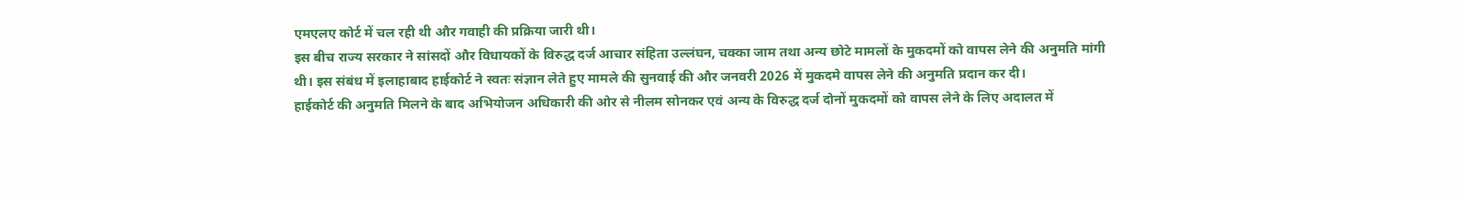एमएलए कोर्ट में चल रही थी और गवाही की प्रक्रिया जारी थी।
इस बीच राज्य सरकार ने सांसदों और विधायकों के विरुद्ध दर्ज आचार संहिता उल्लंघन, चक्का जाम तथा अन्य छोटे मामलों के मुकदमों को वापस लेने की अनुमति मांगी थी। इस संबंध में इलाहाबाद हाईकोर्ट ने स्वतः संज्ञान लेते हुए मामले की सुनवाई की और जनवरी 2026 में मुकदमे वापस लेने की अनुमति प्रदान कर दी।
हाईकोर्ट की अनुमति मिलने के बाद अभियोजन अधिकारी की ओर से नीलम सोनकर एवं अन्य के विरुद्ध दर्ज दोनों मुकदमों को वापस लेने के लिए अदालत में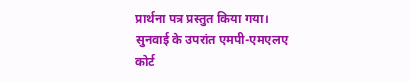प्रार्थना पत्र प्रस्तुत किया गया। सुनवाई के उपरांत एमपी-एमएलए कोर्ट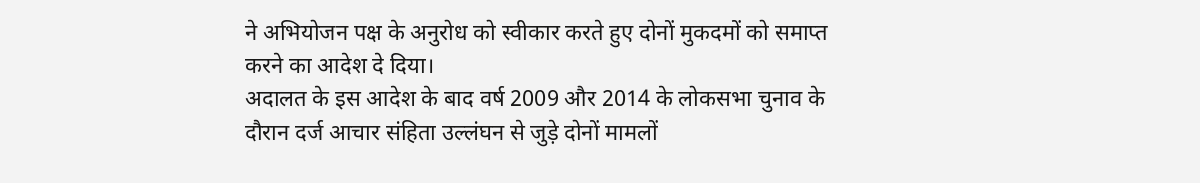ने अभियोजन पक्ष के अनुरोध को स्वीकार करते हुए दोनों मुकदमों को समाप्त करने का आदेश दे दिया।
अदालत के इस आदेश के बाद वर्ष 2009 और 2014 के लोकसभा चुनाव के दौरान दर्ज आचार संहिता उल्लंघन से जुड़े दोनों मामलों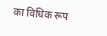का विधिक रूप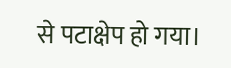से पटाक्षेप हो गया।